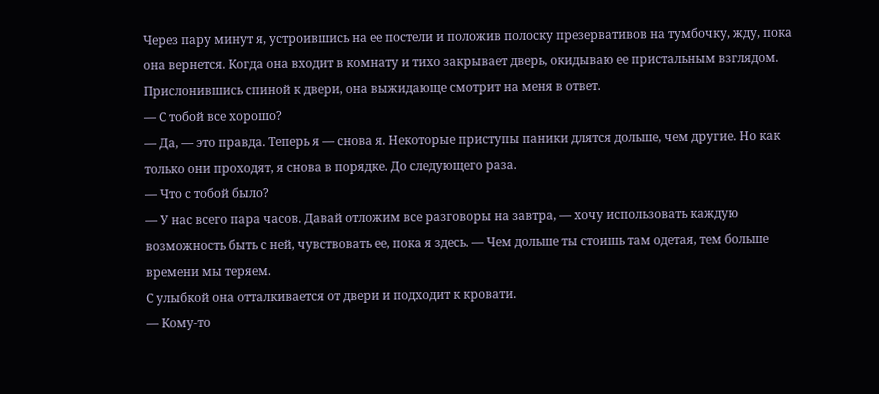Через пару минут я, устроившись на ее постели и положив полоску презервативов на тумбочку, жду, пока она вернется. Когда она входит в комнату и тихо закрывает дверь, окидываю ее пристальным взглядом. Прислонившись спиной к двери, она выжидающе смотрит на меня в ответ.
— С тобой все хорошо?
— Да, — это правда. Теперь я — снова я. Некоторые приступы паники длятся дольше, чем другие. Но как только они проходят, я снова в порядке. До следующего раза.
— Что с тобой было?
— У нас всего пара часов. Давай отложим все разговоры на завтра, — хочу использовать каждую возможность быть с ней, чувствовать ее, пока я здесь. — Чем дольше ты стоишь там одетая, тем больше времени мы теряем.
С улыбкой она отталкивается от двери и подходит к кровати.
— Кому-то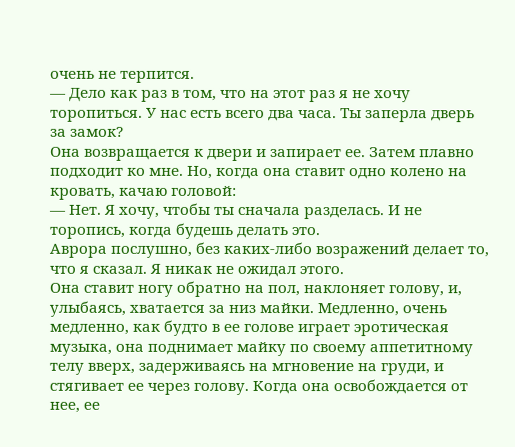очень не терпится.
— Дело как раз в том, что на этот раз я не хочу торопиться. У нас есть всего два часа. Ты заперла дверь за замок?
Она возвращается к двери и запирает ее. Затем плавно подходит ко мне. Но, когда она ставит одно колено на кровать, качаю головой:
— Нет. Я хочу, чтобы ты сначала разделась. И не торопись, когда будешь делать это.
Аврора послушно, без каких-либо возражений делает то, что я сказал. Я никак не ожидал этого.
Она ставит ногу обратно на пол, наклоняет голову, и, улыбаясь, хватается за низ майки. Медленно, очень медленно, как будто в ее голове играет эротическая музыка, она поднимает майку по своему аппетитному телу вверх, задерживаясь на мгновение на груди, и стягивает ее через голову. Когда она освобождается от нее, ее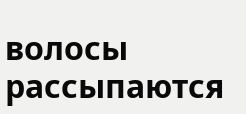волосы рассыпаются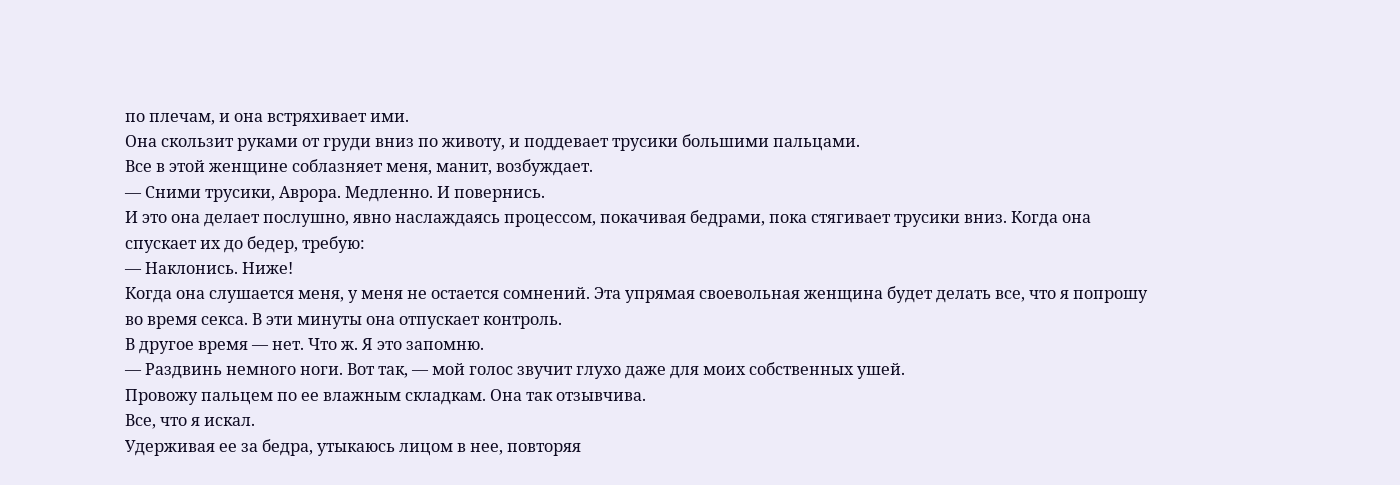по плечам, и она встряхивает ими.
Она скользит руками от груди вниз по животу, и поддевает трусики большими пальцами.
Все в этой женщине соблазняет меня, манит, возбуждает.
— Сними трусики, Аврора. Медленно. И повернись.
И это она делает послушно, явно наслаждаясь процессом, покачивая бедрами, пока стягивает трусики вниз. Когда она спускает их до бедер, требую:
— Наклонись. Ниже!
Когда она слушается меня, у меня не остается сомнений. Эта упрямая своевольная женщина будет делать все, что я попрошу во время секса. В эти минуты она отпускает контроль.
В другое время — нет. Что ж. Я это запомню.
— Раздвинь немного ноги. Вот так, — мой голос звучит глухо даже для моих собственных ушей.
Провожу пальцем по ее влажным складкам. Она так отзывчива.
Все, что я искал.
Удерживая ее за бедра, утыкаюсь лицом в нее, повторяя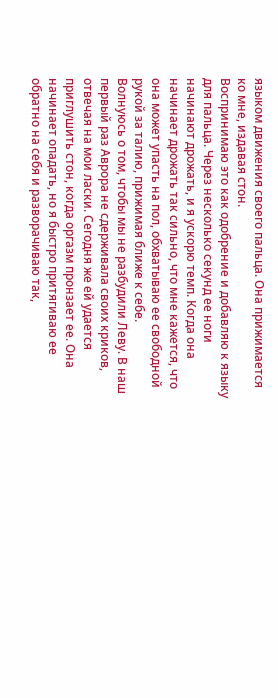языком движения своего пальца. Она прижимается ко мне, издавая стон.
Воспринимаю это как одобрение и добавляю к языку для пальца. Через несколько секунд ее ноги начинают дрожать, и я ускорю темп. Когда она начинает дрожать так сильно, что мне кажется, что она может упасть на пол, обхватываю ее свободной рукой за талию, прижимая ближе к себе.
Волнуюсь о том, чтобы мы не разбудили Леву. В наш первый раз Аврора не сдерживала своих криков, отвечая на мои ласки. Сегодня же ей удается приглушить стон, когда оргазм пронзает ее. Она начинает опадать, но я быстро притягиваю ее обратно на себя и разворачиваю так,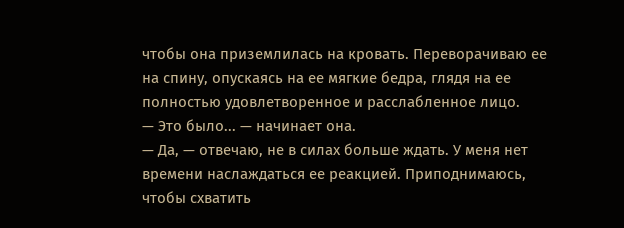чтобы она приземлилась на кровать. Переворачиваю ее на спину, опускаясь на ее мягкие бедра, глядя на ее полностью удовлетворенное и расслабленное лицо.
— Это было... — начинает она.
— Да, — отвечаю, не в силах больше ждать. У меня нет времени наслаждаться ее реакцией. Приподнимаюсь, чтобы схватить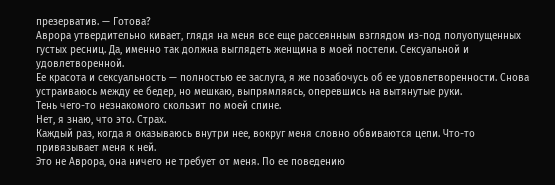презерватив. — Готова?
Аврора утвердительно кивает, глядя на меня все еще рассеянным взглядом из-под полуопущенных густых ресниц. Да, именно так должна выглядеть женщина в моей постели. Сексуальной и удовлетворенной.
Ее красота и сексуальность — полностью ее заслуга, я же позабочусь об ее удовлетворенности. Снова устраиваюсь между ее бедер, но мешкаю, выпрямляясь, оперевшись на вытянутые руки.
Тень чего-то незнакомого скользит по моей спине.
Нет, я знаю, что это. Страх.
Каждый раз, когда я оказываюсь внутри нее, вокруг меня словно обвиваются цепи. Что-то привязывает меня к ней.
Это не Аврора, она ничего не требует от меня. По ее поведению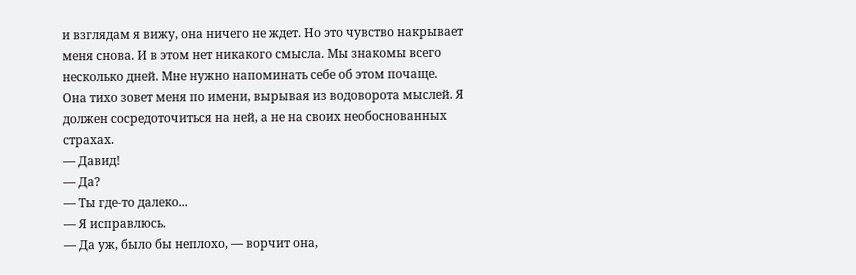и взглядам я вижу, она ничего не ждет. Но это чувство накрывает меня снова. И в этом нет никакого смысла. Мы знакомы всего несколько дней. Мне нужно напоминать себе об этом почаще.
Она тихо зовет меня по имени, вырывая из водоворота мыслей. Я должен сосредоточиться на ней, а не на своих необоснованных страхах.
— Давид!
— Да?
— Ты где-то далеко...
— Я исправлюсь.
— Да уж, было бы неплохо, — ворчит она,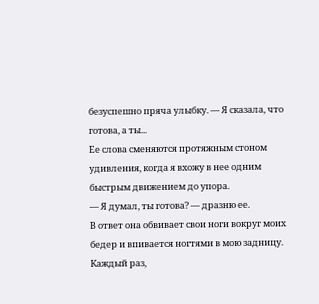безуспешно пряча улыбку. — Я сказала, что готова, а ты...
Ее слова сменяются протяжным стоном удивления, когда я вхожу в нее одним быстрым движением до упора.
— Я думал, ты готова? — дразню ее.
В ответ она обвивает свои ноги вокруг моих бедер и впивается ногтями в мою задницу.
Каждый раз,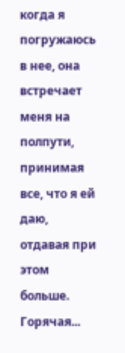когда я погружаюсь в нее, она встречает меня на полпути, принимая все, что я ей даю, отдавая при этом больше.
Горячая...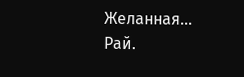Желанная...
Рай.